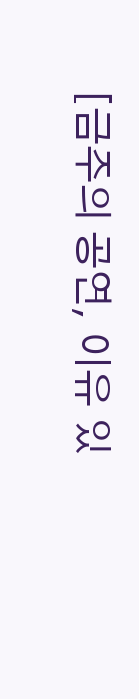[금주의 공연, 이유 있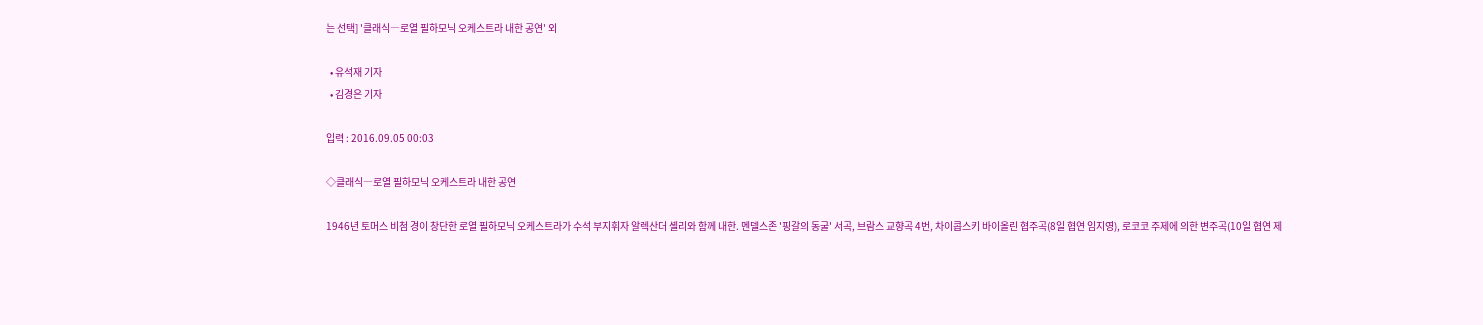는 선택] '클래식―로열 필하모닉 오케스트라 내한 공연' 외

  • 유석재 기자
  • 김경은 기자

입력 : 2016.09.05 00:03

◇클래식―로열 필하모닉 오케스트라 내한 공연

1946년 토머스 비첨 경이 창단한 로열 필하모닉 오케스트라가 수석 부지휘자 알렉산더 셸리와 함께 내한. 멘델스존 '핑갈의 동굴' 서곡, 브람스 교향곡 4번, 차이콥스키 바이올린 협주곡(8일 협연 임지영), 로코코 주제에 의한 변주곡(10일 협연 제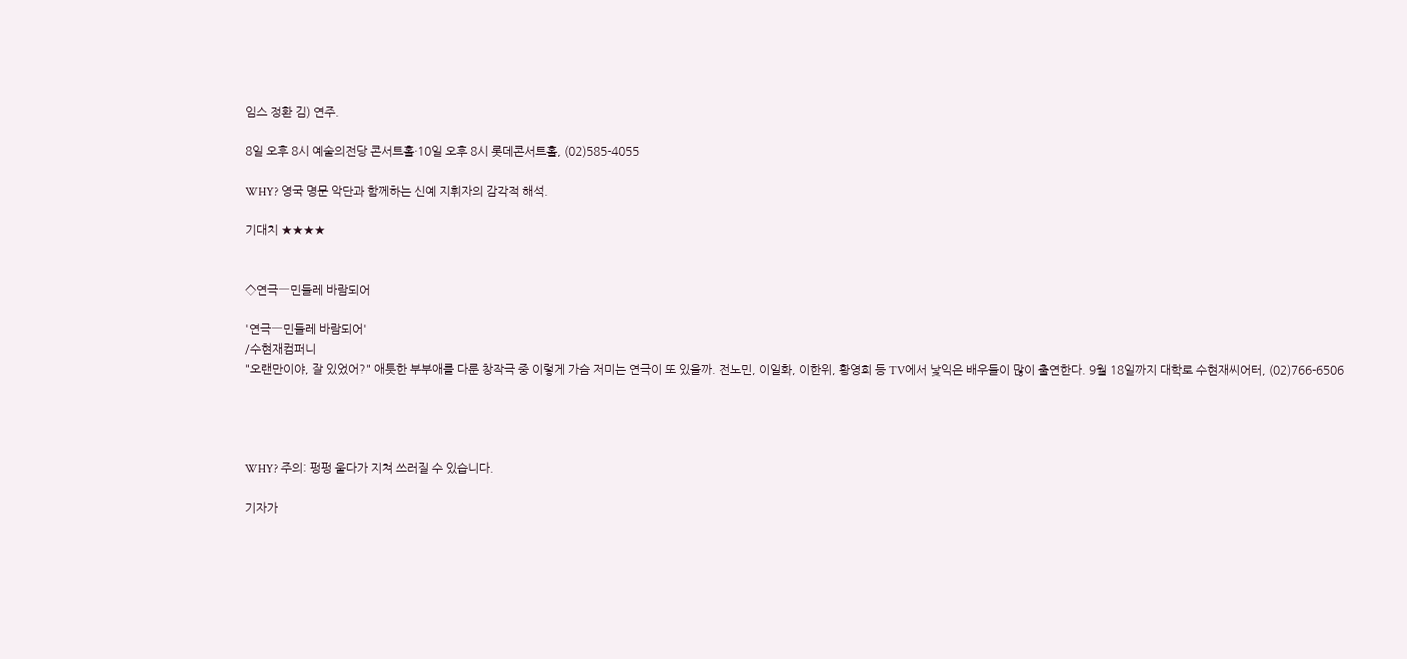임스 정환 김) 연주.

8일 오후 8시 예술의전당 콘서트홀·10일 오후 8시 롯데콘서트홀, (02)585-4055

WHY? 영국 명문 악단과 함께하는 신예 지휘자의 감각적 해석.

기대치 ★★★★


◇연극―민들레 바람되어

'연극―민들레 바람되어'
/수현재컴퍼니
"오랜만이야, 잘 있었어?" 애틋한 부부애를 다룬 창작극 중 이렇게 가슴 저미는 연극이 또 있을까. 전노민, 이일화, 이한위, 황영희 등 TV에서 낯익은 배우들이 많이 출연한다. 9월 18일까지 대학로 수현재씨어터, (02)766-6506




WHY? 주의: 펑펑 울다가 지쳐 쓰러질 수 있습니다.

기자가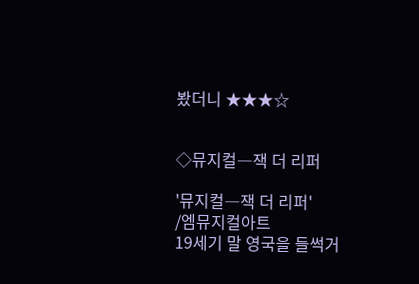봤더니 ★★★☆


◇뮤지컬―잭 더 리퍼

'뮤지컬―잭 더 리퍼'
/엠뮤지컬아트
19세기 말 영국을 들썩거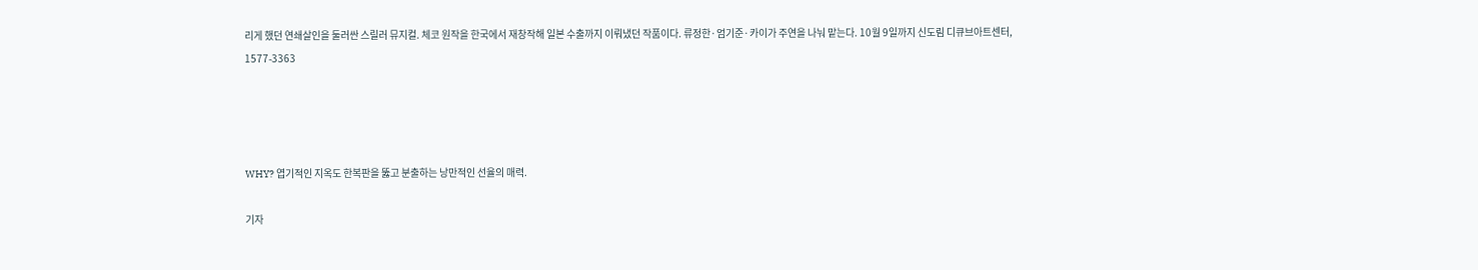리게 했던 연쇄살인을 둘러싼 스릴러 뮤지컬. 체코 원작을 한국에서 재창작해 일본 수출까지 이뤄냈던 작품이다. 류정한·엄기준·카이가 주연을 나눠 맡는다. 10월 9일까지 신도림 디큐브아트센터, 1577-3363




WHY? 엽기적인 지옥도 한복판을 뚫고 분출하는 낭만적인 선율의 매력.

기자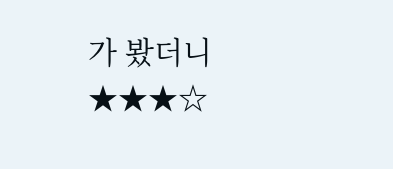가 봤더니 ★★★☆